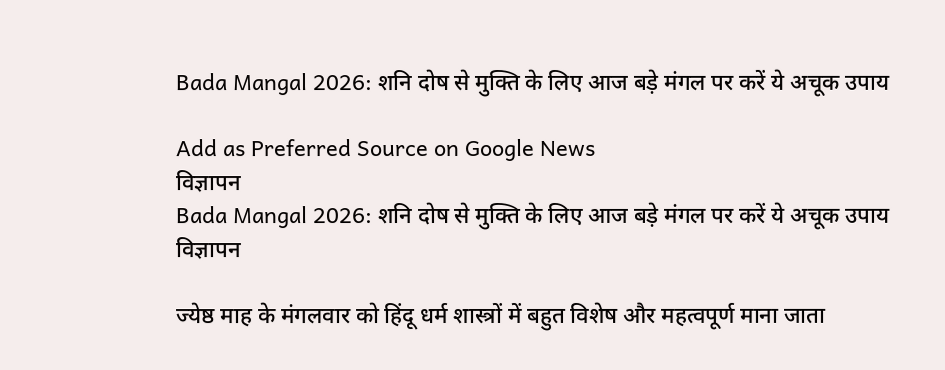Bada Mangal 2026: शनि दोष से मुक्ति के लिए आज बड़े मंगल पर करें ये अचूक उपाय

Add as Preferred Source on Google News
विज्ञापन
Bada Mangal 2026: शनि दोष से मुक्ति के लिए आज बड़े मंगल पर करें ये अचूक उपाय
विज्ञापन

ज्येष्ठ माह के मंगलवार को हिंदू धर्म शास्त्रों में बहुत विशेष और महत्वपूर्ण माना जाता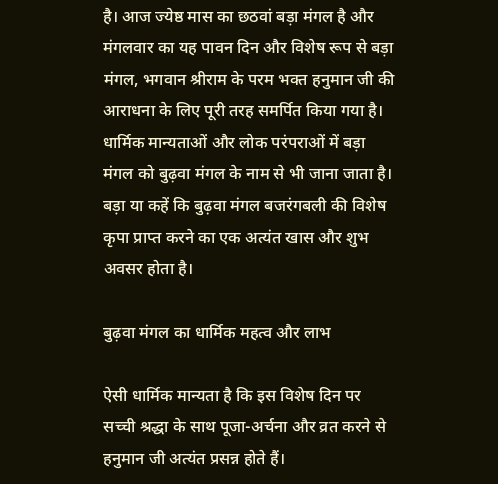है। आज ज्येष्ठ मास का छठवां बड़ा मंगल है और मंगलवार का यह पावन दिन और विशेष रूप से बड़ा मंगल, भगवान श्रीराम के परम भक्त हनुमान जी की आराधना के लिए पूरी तरह समर्पित किया गया है। धार्मिक मान्यताओं और लोक परंपराओं में बड़ा मंगल को बुढ़वा मंगल के नाम से भी जाना जाता है। बड़ा या कहें कि बुढ़वा मंगल बजरंगबली की विशेष कृपा प्राप्त करने का एक अत्यंत खास और शुभ अवसर होता है।

बुढ़वा मंगल का धार्मिक महत्व और लाभ

ऐसी धार्मिक मान्यता है कि इस विशेष दिन पर सच्ची श्रद्धा के साथ पूजा-अर्चना और व्रत करने से हनुमान जी अत्यंत प्रसन्न होते हैं।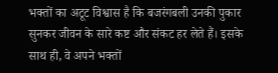भक्तों का अटूट विश्वास है कि बजरंगबली उनकी पुकार सुनकर जीवन के सारे कष्ट और संकट हर लेते हैं। इसके साथ ही, वे अपने भक्तों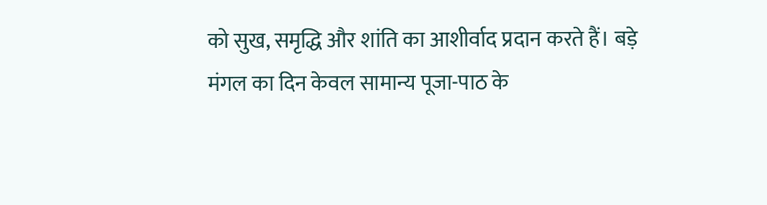को सुख, समृद्धि और शांति का आशीर्वाद प्रदान करते हैं। बड़े मंगल का दिन केवल सामान्य पूजा-पाठ के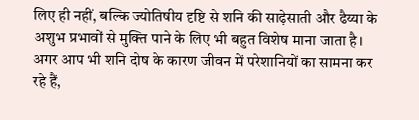लिए ही नहीं, बल्कि ज्योतिषीय दृष्टि से शनि की साढ़ेसाती और ढैय्या के अशुभ प्रभावों से मुक्ति पाने के लिए भी बहुत विशेष माना जाता है। अगर आप भी शनि दोष के कारण जीवन में परेशानियों का सामना कर रहे हैं,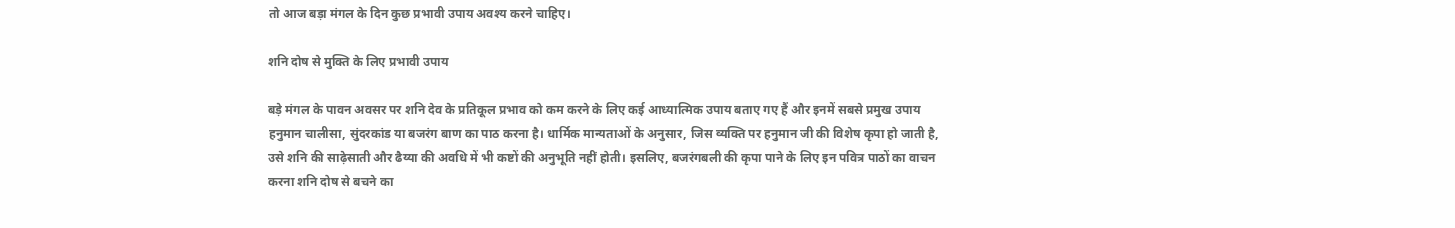तो आज बड़ा मंगल के दिन कुछ प्रभावी उपाय अवश्य करने चाहिए।

शनि दोष से मुक्ति के लिए प्रभावी उपाय

बड़े मंगल के पावन अवसर पर शनि देव के प्रतिकूल प्रभाव को कम करने के लिए कई आध्यात्मिक उपाय बताए गए हैं और इनमें सबसे प्रमुख उपाय हनुमान चालीसा, सुंदरकांड या बजरंग बाण का पाठ करना है। धार्मिक मान्यताओं के अनुसार, जिस व्यक्ति पर हनुमान जी की विशेष कृपा हो जाती है, उसे शनि की साढ़ेसाती और ढैय्या की अवधि में भी कष्टों की अनुभूति नहीं होती। इसलिए, बजरंगबली की कृपा पाने के लिए इन पवित्र पाठों का वाचन करना शनि दोष से बचने का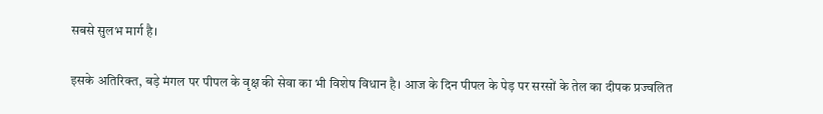सबसे सुलभ मार्ग है।

इसके अतिरिक्त, बड़े मंगल पर पीपल के वृक्ष की सेवा का भी विशेष विधान है। आज के दिन पीपल के पेड़ पर सरसों के तेल का दीपक प्रज्वलित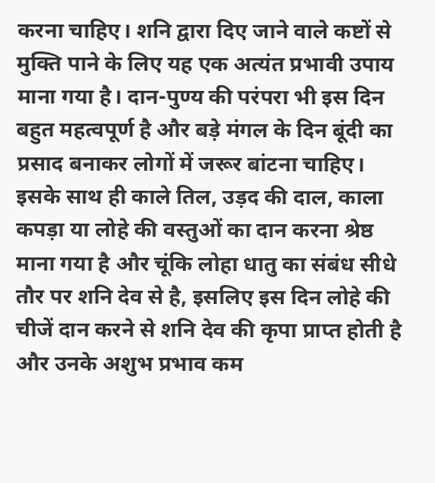करना चाहिए। शनि द्वारा दिए जाने वाले कष्टों से मुक्ति पाने के लिए यह एक अत्यंत प्रभावी उपाय माना गया है। दान-पुण्य की परंपरा भी इस दिन बहुत महत्वपूर्ण है और बड़े मंगल के दिन बूंदी का प्रसाद बनाकर लोगों में जरूर बांटना चाहिए। इसके साथ ही काले तिल, उड़द की दाल, काला कपड़ा या लोहे की वस्तुओं का दान करना श्रेष्ठ माना गया है और चूंकि लोहा धातु का संबंध सीधे तौर पर शनि देव से है, इसलिए इस दिन लोहे की चीजें दान करने से शनि देव की कृपा प्राप्त होती है और उनके अशुभ प्रभाव कम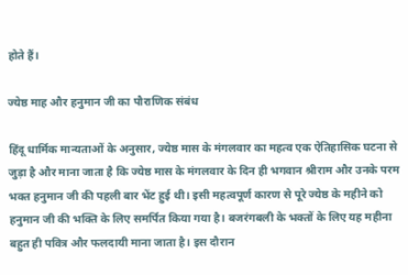होते हैं।

ज्येष्ठ माह और हनुमान जी का पौराणिक संबंध

हिंदू धार्मिक मान्यताओं के अनुसार, ज्येष्ठ मास के मंगलवार का महत्व एक ऐतिहासिक घटना से जुड़ा है और माना जाता है कि ज्येष्ठ मास के मंगलवार के दिन ही भगवान श्रीराम और उनके परम भक्त हनुमान जी की पहली बार भेंट हुई थी। इसी महत्वपूर्ण कारण से पूरे ज्येष्ठ के महीने को हनुमान जी की भक्ति के लिए समर्पित किया गया है। बजरंगबली के भक्तों के लिए यह महीना बहुत ही पवित्र और फलदायी माना जाता है। इस दौरान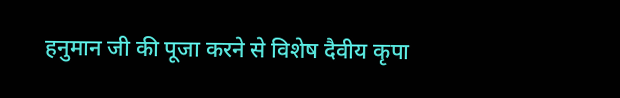हनुमान जी की पूजा करने से विशेष दैवीय कृपा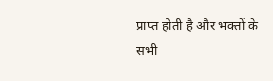प्राप्त होती है और भक्तों के सभी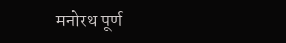मनोरथ पूर्ण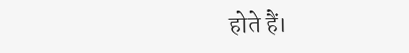होते हैं।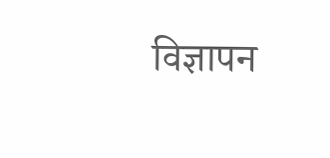विज्ञापन